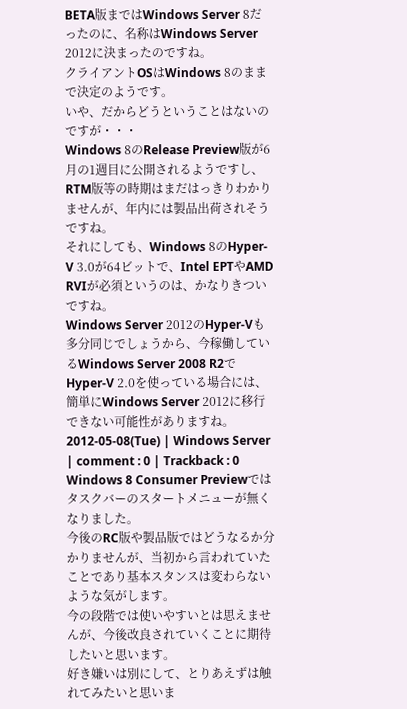BETA版まではWindows Server 8だったのに、名称はWindows Server 2012に決まったのですね。
クライアントOSはWindows 8のままで決定のようです。
いや、だからどうということはないのですが・・・
Windows 8のRelease Preview版が6月の1週目に公開されるようですし、RTM版等の時期はまだはっきりわかりませんが、年内には製品出荷されそうですね。
それにしても、Windows 8のHyper-V 3.0が64ビットで、Intel EPTやAMD RVIが必須というのは、かなりきついですね。
Windows Server 2012のHyper-Vも多分同じでしょうから、今稼働しているWindows Server 2008 R2でHyper-V 2.0を使っている場合には、簡単にWindows Server 2012に移行できない可能性がありますね。
2012-05-08(Tue) | Windows Server | comment : 0 | Trackback : 0
Windows 8 Consumer Previewではタスクバーのスタートメニューが無くなりました。
今後のRC版や製品版ではどうなるか分かりませんが、当初から言われていたことであり基本スタンスは変わらないような気がします。
今の段階では使いやすいとは思えませんが、今後改良されていくことに期待したいと思います。
好き嫌いは別にして、とりあえずは触れてみたいと思いま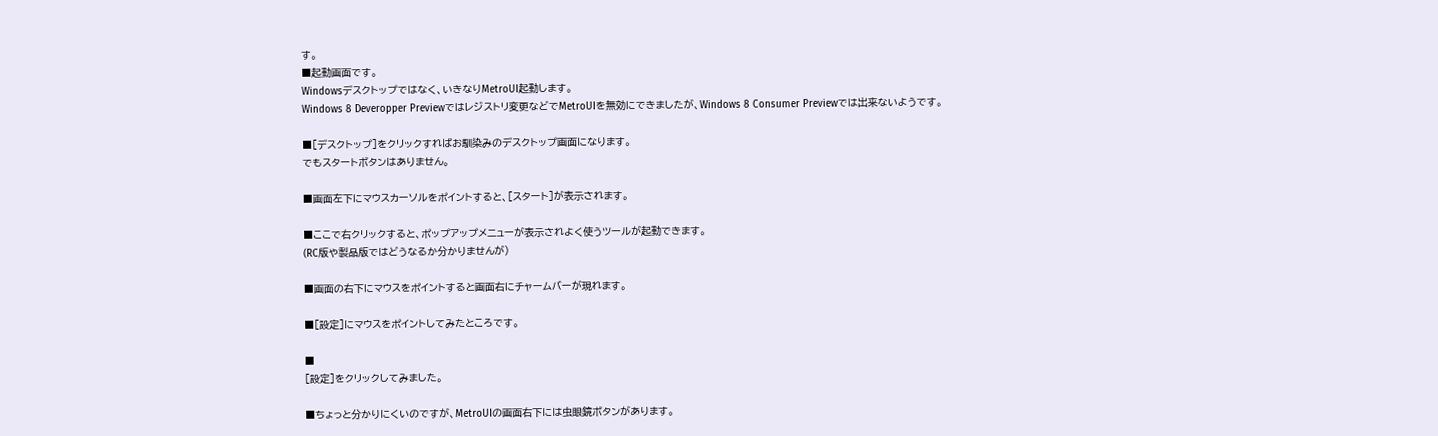す。
■起動画面です。
Windowsデスクトップではなく、いきなりMetroUI起動します。
Windows 8 Deveropper Previewではレジストリ変更などでMetroUIを無効にできましたが、Windows 8 Consumer Previewでは出来ないようです。

■[デスクトップ]をクリックすればお馴染みのデスクトップ画面になります。
でもスタートボタンはありません。

■画面左下にマウスカーソルをポイントすると、[スタート]が表示されます。

■ここで右クリックすると、ポップアップメニューが表示されよく使うツールが起動できます。
(RC版や製品版ではどうなるか分かりませんが)

■画面の右下にマウスをポイントすると画面右にチャームバーが現れます。

■[設定]にマウスをポイントしてみたところです。

■
[設定]をクリックしてみました。

■ちょっと分かりにくいのですが、MetroUIの画面右下には虫眼鏡ボタンがあります。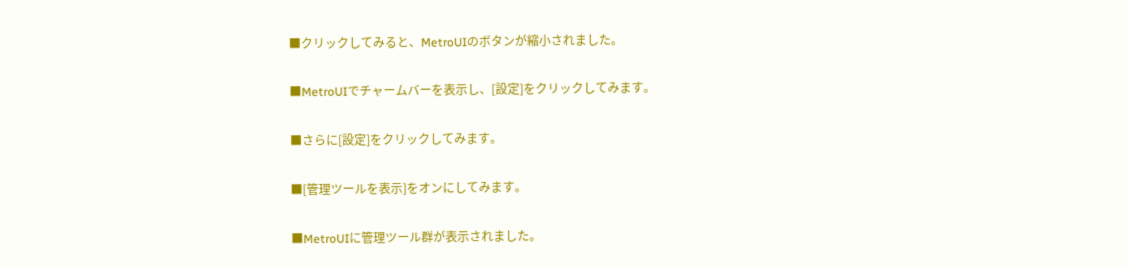■クリックしてみると、MetroUIのボタンが縮小されました。

■MetroUIでチャームバーを表示し、[設定]をクリックしてみます。

■さらに[設定]をクリックしてみます。

■[管理ツールを表示]をオンにしてみます。

■MetroUIに管理ツール群が表示されました。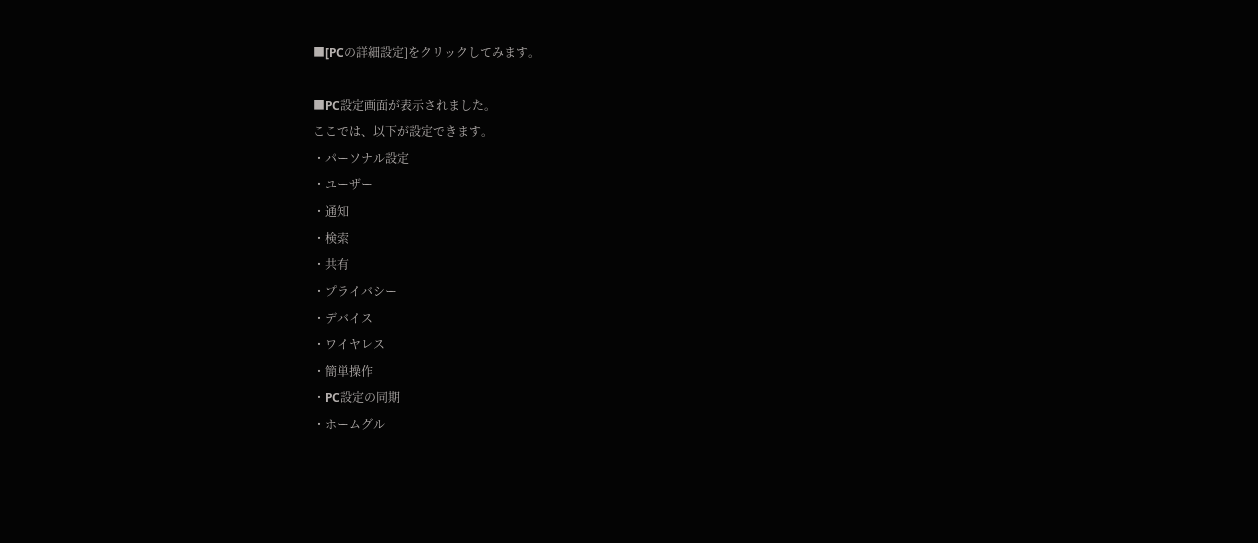■[PCの詳細設定]をクリックしてみます。

■PC設定画面が表示されました。
ここでは、以下が設定できます。
・パーソナル設定
・ユーザー
・通知
・検索
・共有
・プライバシー
・デバイス
・ワイヤレス
・簡単操作
・PC設定の同期
・ホームグル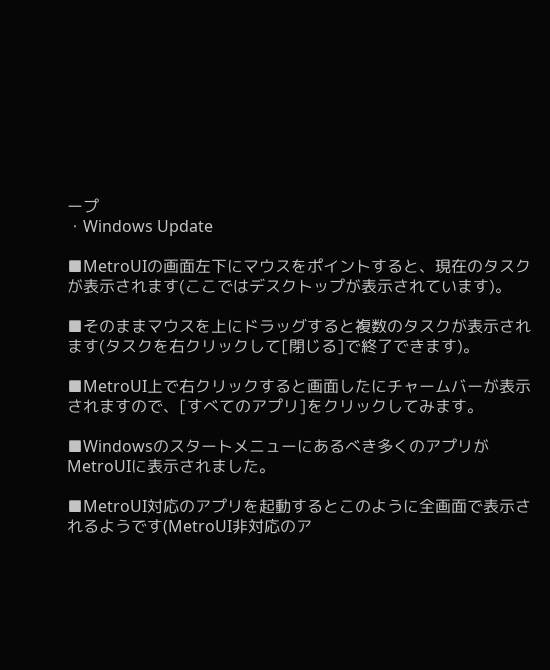ープ
・Windows Update

■MetroUIの画面左下にマウスをポイントすると、現在のタスクが表示されます(ここではデスクトップが表示されています)。

■そのままマウスを上にドラッグすると複数のタスクが表示されます(タスクを右クリックして[閉じる]で終了できます)。

■MetroUI上で右クリックすると画面したにチャームバーが表示されますので、[すべてのアプリ]をクリックしてみます。

■Windowsのスタートメニューにあるべき多くのアプリがMetroUIに表示されました。

■MetroUI対応のアプリを起動するとこのように全画面で表示されるようです(MetroUI非対応のア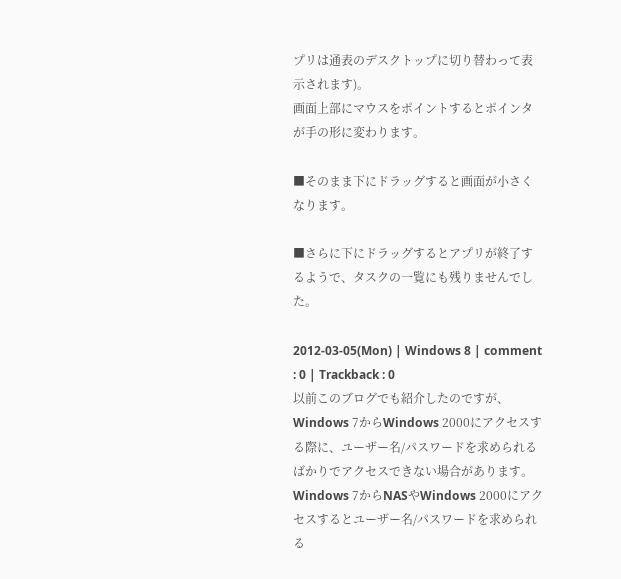プリは通表のデスクトップに切り替わって表示されます)。
画面上部にマウスをポイントするとポインタが手の形に変わります。

■そのまま下にドラッグすると画面が小さくなります。

■さらに下にドラッグするとアプリが終了するようで、タスクの一覧にも残りませんでした。

2012-03-05(Mon) | Windows 8 | comment : 0 | Trackback : 0
以前このブログでも紹介したのですが、Windows 7からWindows 2000にアクセスする際に、ユーザー名/パスワードを求められるばかりでアクセスできない場合があります。
Windows 7からNASやWindows 2000にアクセスするとユーザー名/パスワードを求められる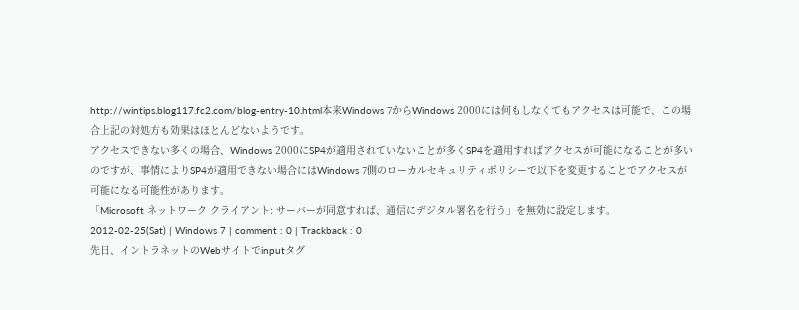http://wintips.blog117.fc2.com/blog-entry-10.html本来Windows 7からWindows 2000には何もしなくてもアクセスは可能で、この場合上記の対処方も効果はほとんどないようです。
アクセスできない多くの場合、Windows 2000にSP4が適用されていないことが多くSP4を適用すればアクセスが可能になることが多いのですが、事情によりSP4が適用できない場合にはWindows 7側のローカルセキュリティポリシーで以下を変更することでアクセスが可能になる可能性があります。
「Microsoft ネットワーク クライアント: サーバーが同意すれば、通信にデジタル署名を行う」を無効に設定します。
2012-02-25(Sat) | Windows 7 | comment : 0 | Trackback : 0
先日、イントラネットのWebサイトでinputタグ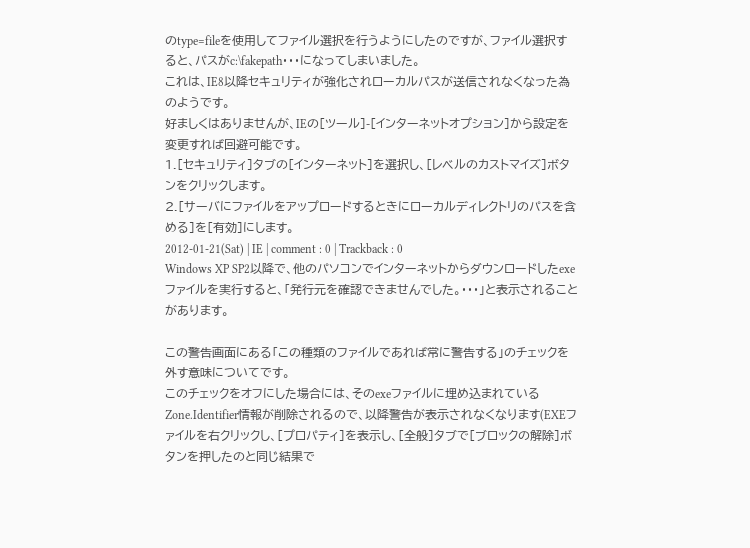のtype=fileを使用してファイル選択を行うようにしたのですが、ファイル選択すると、パスがc:\fakepath・・・になってしまいました。
これは、IE8以降セキュリティが強化されローカルパスが送信されなくなった為のようです。
好ましくはありませんが、IEの[ツール]-[インターネットオプション]から設定を変更すれば回避可能です。
1.[セキュリティ]タブの[インターネット]を選択し、[レベルのカストマイズ]ボタンをクリックします。
2.[サーバにファイルをアップロードするときにローカルディレクトリのパスを含める]を[有効]にします。
2012-01-21(Sat) | IE | comment : 0 | Trackback : 0
Windows XP SP2以降で、他のパソコンでインターネットからダウンロードしたexeファイルを実行すると、「発行元を確認できませんでした。・・・」と表示されることがあります。

この警告画面にある「この種類のファイルであれば常に警告する」のチェックを外す意味についてです。
このチェックをオフにした場合には、そのexeファイルに埋め込まれているZone.Identifier情報が削除されるので、以降警告が表示されなくなります(EXEファイルを右クリックし、[プロパティ]を表示し、[全般]タブで[ブロックの解除]ボタンを押したのと同じ結果で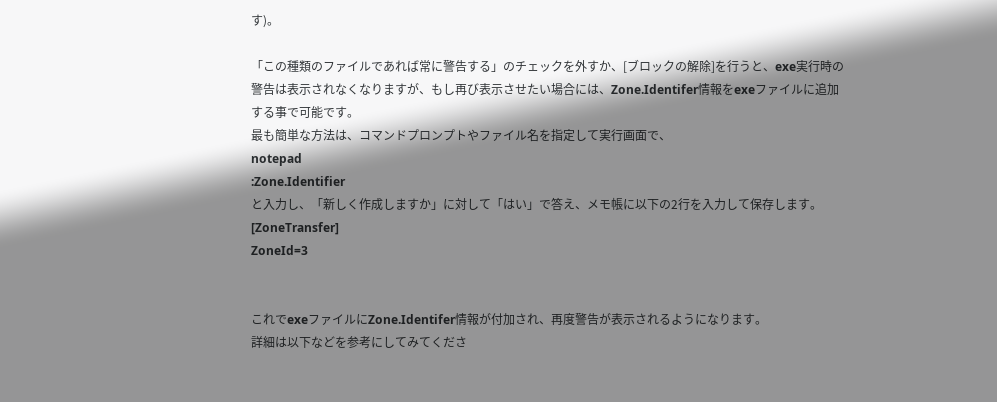す)。

「この種類のファイルであれば常に警告する」のチェックを外すか、[ブロックの解除]を行うと、exe実行時の警告は表示されなくなりますが、もし再び表示させたい場合には、Zone.Identifer情報をexeファイルに追加する事で可能です。
最も簡単な方法は、コマンドプロンプトやファイル名を指定して実行画面で、
notepad
:Zone.Identifier
と入力し、「新しく作成しますか」に対して「はい」で答え、メモ帳に以下の2行を入力して保存します。
[ZoneTransfer]
ZoneId=3


これでexeファイルにZone.Identifer情報が付加され、再度警告が表示されるようになります。
詳細は以下などを参考にしてみてくださ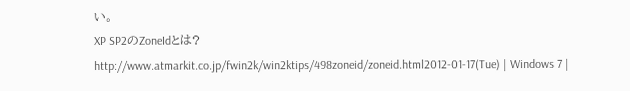い。
XP SP2のZoneIdとは?
http://www.atmarkit.co.jp/fwin2k/win2ktips/498zoneid/zoneid.html2012-01-17(Tue) | Windows 7 |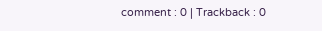comment : 0 | Trackback : 0